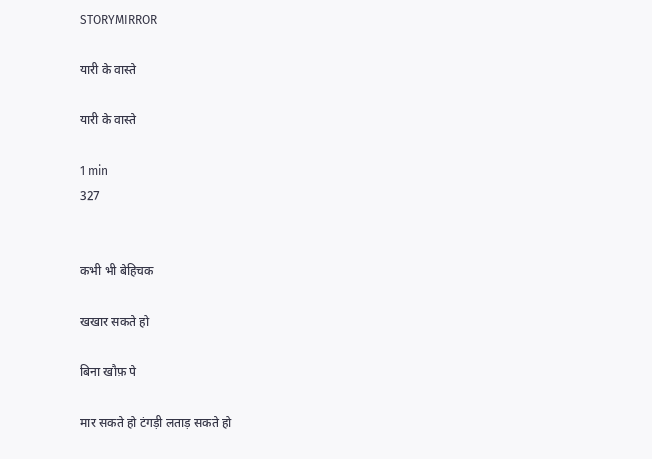STORYMIRROR

यारी के वास्ते

यारी के वास्ते

1 min
327


कभी भी बेहिचक

खखार सकते हो

बिना खौफ़ पे

मार सकते हो टंगड़ी लताड़ सकते हो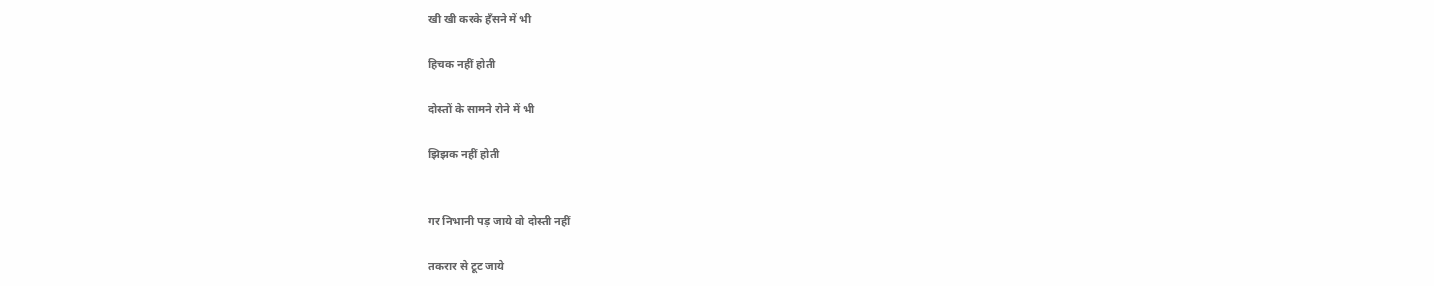खी खी करके हँसने में भी

हिचक नहीं होती

दोस्तों के सामने रोने में भी

झिझक नहीं होती


गर निभानी पड़ जाये वो दोस्ती नहीं

तकरार से टूट जाये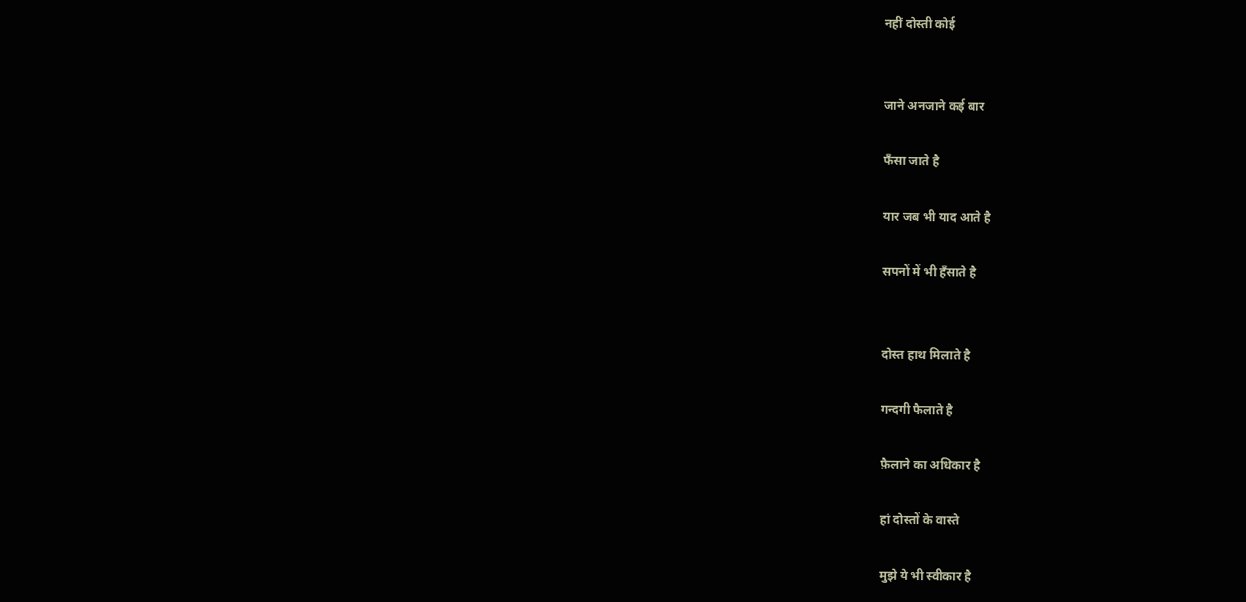नहीं दोस्ती कोई


जाने अनजाने कई बार

फँसा जाते है

यार जब भी याद आते है

सपनों में भी हँसाते है


दोस्त हाथ मिलाते है

गन्दगी फैलाते है

फ़ैलाने का अधिकार है

हां दोस्तों के वास्ते

मुझे ये भी स्वीकार है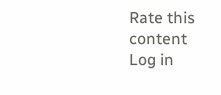Rate this content
Log in